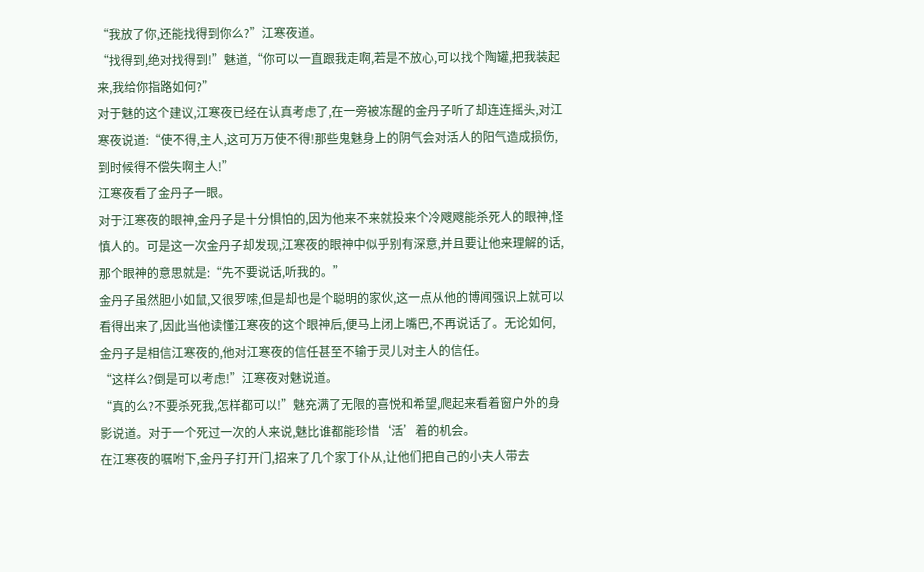“我放了你,还能找得到你么?”江寒夜道。
“找得到,绝对找得到!”魅道,“你可以一直跟我走啊,若是不放心,可以找个陶罐,把我装起来,我给你指路如何?”
对于魅的这个建议,江寒夜已经在认真考虑了,在一旁被冻醒的金丹子听了却连连摇头,对江寒夜说道:“使不得,主人,这可万万使不得!那些鬼魅身上的阴气会对活人的阳气造成损伤,到时候得不偿失啊主人!”
江寒夜看了金丹子一眼。
对于江寒夜的眼神,金丹子是十分惧怕的,因为他来不来就投来个冷飕飕能杀死人的眼神,怪慎人的。可是这一次金丹子却发现,江寒夜的眼神中似乎别有深意,并且要让他来理解的话,那个眼神的意思就是:“先不要说话,听我的。”
金丹子虽然胆小如鼠,又很罗嗦,但是却也是个聪明的家伙,这一点从他的博闻强识上就可以看得出来了,因此当他读懂江寒夜的这个眼神后,便马上闭上嘴巴,不再说话了。无论如何,金丹子是相信江寒夜的,他对江寒夜的信任甚至不输于灵儿对主人的信任。
“这样么?倒是可以考虑!”江寒夜对魅说道。
“真的么?不要杀死我,怎样都可以!”魅充满了无限的喜悦和希望,爬起来看着窗户外的身影说道。对于一个死过一次的人来说,魅比谁都能珍惜‘活’着的机会。
在江寒夜的嘱咐下,金丹子打开门,招来了几个家丁仆从,让他们把自己的小夫人带去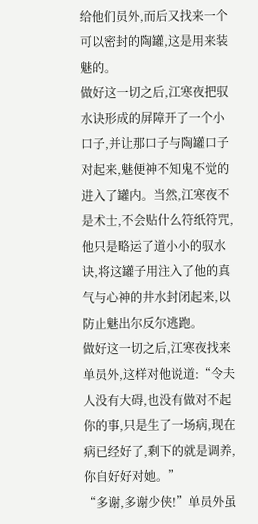给他们员外,而后又找来一个可以密封的陶罐,这是用来装魅的。
做好这一切之后,江寒夜把驭水诀形成的屏障开了一个小口子,并让那口子与陶罐口子对起来,魅便神不知鬼不觉的进入了罐内。当然,江寒夜不是术士,不会贴什么符纸符咒,他只是略运了道小小的驭水诀,将这罐子用注入了他的真气与心神的井水封闭起来,以防止魅出尔反尔逃跑。
做好这一切之后,江寒夜找来单员外,这样对他说道:“令夫人没有大碍,也没有做对不起你的事,只是生了一场病,现在病已经好了,剩下的就是调养,你自好好对她。”
“多谢,多谢少侠!”单员外虽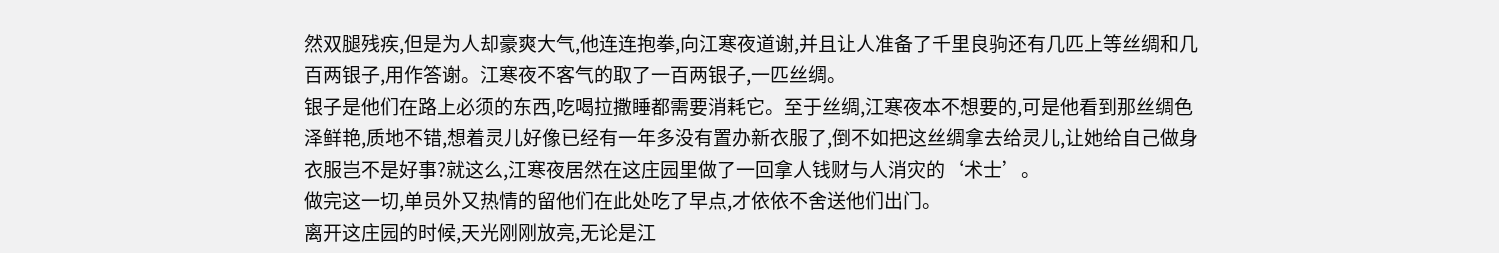然双腿残疾,但是为人却豪爽大气,他连连抱拳,向江寒夜道谢,并且让人准备了千里良驹还有几匹上等丝绸和几百两银子,用作答谢。江寒夜不客气的取了一百两银子,一匹丝绸。
银子是他们在路上必须的东西,吃喝拉撒睡都需要消耗它。至于丝绸,江寒夜本不想要的,可是他看到那丝绸色泽鲜艳,质地不错,想着灵儿好像已经有一年多没有置办新衣服了,倒不如把这丝绸拿去给灵儿,让她给自己做身衣服岂不是好事?就这么,江寒夜居然在这庄园里做了一回拿人钱财与人消灾的‘术士’。
做完这一切,单员外又热情的留他们在此处吃了早点,才依依不舍送他们出门。
离开这庄园的时候,天光刚刚放亮,无论是江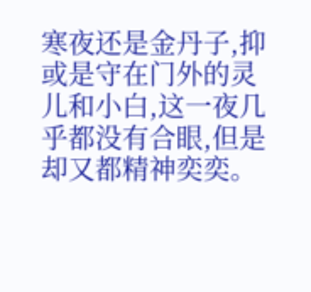寒夜还是金丹子,抑或是守在门外的灵儿和小白,这一夜几乎都没有合眼,但是却又都精神奕奕。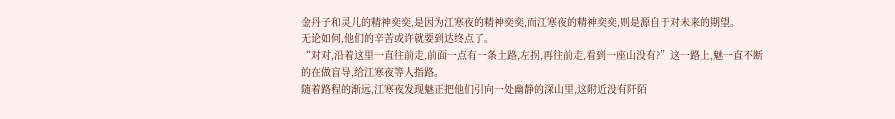金丹子和灵儿的精神奕奕,是因为江寒夜的精神奕奕,而江寒夜的精神奕奕,则是源自于对未来的期望。
无论如何,他们的辛苦或许就要到达终点了。
“对对,沿着这里一直往前走,前面一点有一条土路,左拐,再往前走,看到一座山没有?”这一路上,魅一直不断的在做盲导,给江寒夜等人指路。
随着路程的渐远,江寒夜发现魅正把他们引向一处幽静的深山里,这附近没有阡陌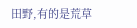田野,有的是荒草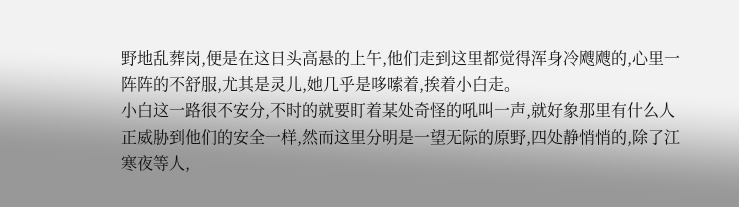野地乱葬岗,便是在这日头高悬的上午,他们走到这里都觉得浑身冷飕飕的,心里一阵阵的不舒服,尤其是灵儿,她几乎是哆嗦着,挨着小白走。
小白这一路很不安分,不时的就要盯着某处奇怪的吼叫一声,就好象那里有什么人正威胁到他们的安全一样,然而这里分明是一望无际的原野,四处静悄悄的,除了江寒夜等人,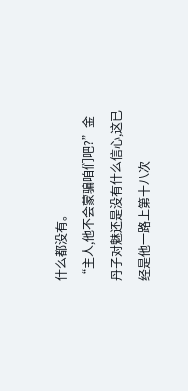什么都没有。
“主人,他不会蒙骗咱们吧?”金丹子对魅还是没有什么信心,这已经是他一路上第十八次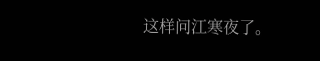这样问江寒夜了。